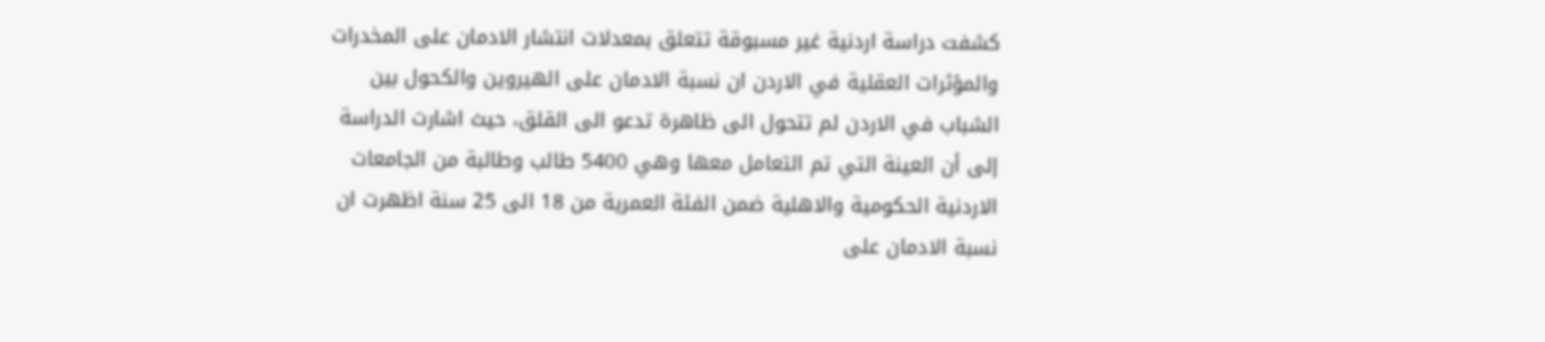كشفت دراسة اردنية غير مسبوقة تتعلق بمعدلات انتشار الادمان على المخدرات والمؤثرات العقلية في الاردن ان نسبة الادمان على الهيروين والكحول بين الشباب في الاردن لم تتحول الى ظاهرة تدعو الى القلق، حيث اشارت الدراسة إلى أن العينة التي تم التعامل معها وهي 5400 طالب وطالبة من الجامعات الاردنية الحكومية والاهلية ضمن الفئة العمرية من 18 الى 25 سنة اظهرت ان نسبة الادمان على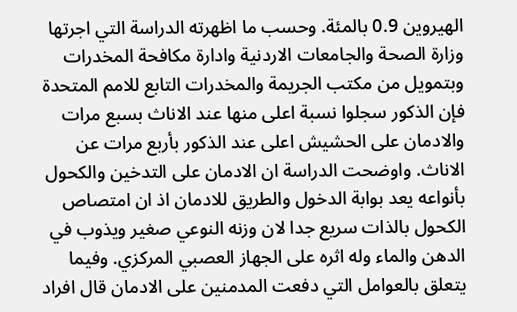الهيروين 0.9 بالمئة. وحسب ما اظهرته الدراسة التي اجرتها وزارة الصحة والجامعات الاردنية وادارة مكافحة المخدرات وبتمويل من مكتب الجريمة والمخدرات التابع للامم المتحدة فإن الذكور سجلوا نسبة اعلى منها عند الاناث بسبع مرات والادمان على الحشيش اعلى عند الذكور بأربع مرات عن الاناث. واوضحت الدراسة ان الادمان على التدخين والكحول بأنواعه يعد بوابة الدخول والطريق للادمان اذ ان امتصاص الكحول بالذات سريع جدا لان وزنه النوعي صغير ويذوب في الدهن والماء وله اثره على الجهاز العصبي المركزي. وفيما يتعلق بالعوامل التي دفعت المدمنين على الادمان قال افراد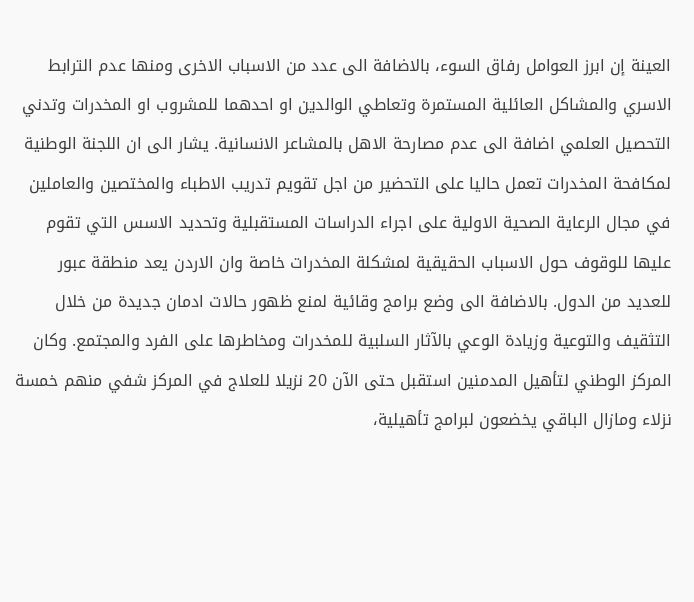العينة إن ابرز العوامل رفاق السوء، بالاضافة الى عدد من الاسباب الاخرى ومنها عدم الترابط الاسري والمشاكل العائلية المستمرة وتعاطي الوالدين او احدهما للمشروب او المخدرات وتدني التحصيل العلمي اضافة الى عدم مصارحة الاهل بالمشاعر الانسانية. يشار الى ان اللجنة الوطنية لمكافحة المخدرات تعمل حاليا على التحضير من اجل تقويم تدريب الاطباء والمختصين والعاملين في مجال الرعاية الصحية الاولية على اجراء الدراسات المستقبلية وتحديد الاسس التي تقوم عليها للوقوف حول الاسباب الحقيقية لمشكلة المخدرات خاصة وان الاردن يعد منطقة عبور للعديد من الدول. بالاضافة الى وضع برامج وقائية لمنع ظهور حالات ادمان جديدة من خلال التثقيف والتوعية وزيادة الوعي بالآثار السلبية للمخدرات ومخاطرها على الفرد والمجتمع. وكان المركز الوطني لتأهيل المدمنين استقبل حتى الآن 20 نزيلا للعلاج في المركز شفي منهم خمسة نزلاء ومازال الباقي يخضعون لبرامج تأهيلية،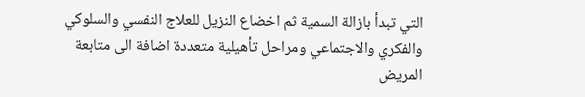التي تبدأ بازالة السمية ثم اخضاع النزيل للعلاج النفسي والسلوكي والفكري والاجتماعي ومراحل تأهيلية متعددة اضافة الى متابعة المريض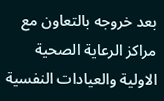بعد خروجه بالتعاون مع مراكز الرعاية الصحية الاولية والعيادات النفسية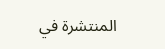المنتشرة في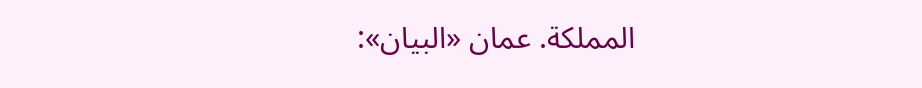المملكة. عمان «البيان»: